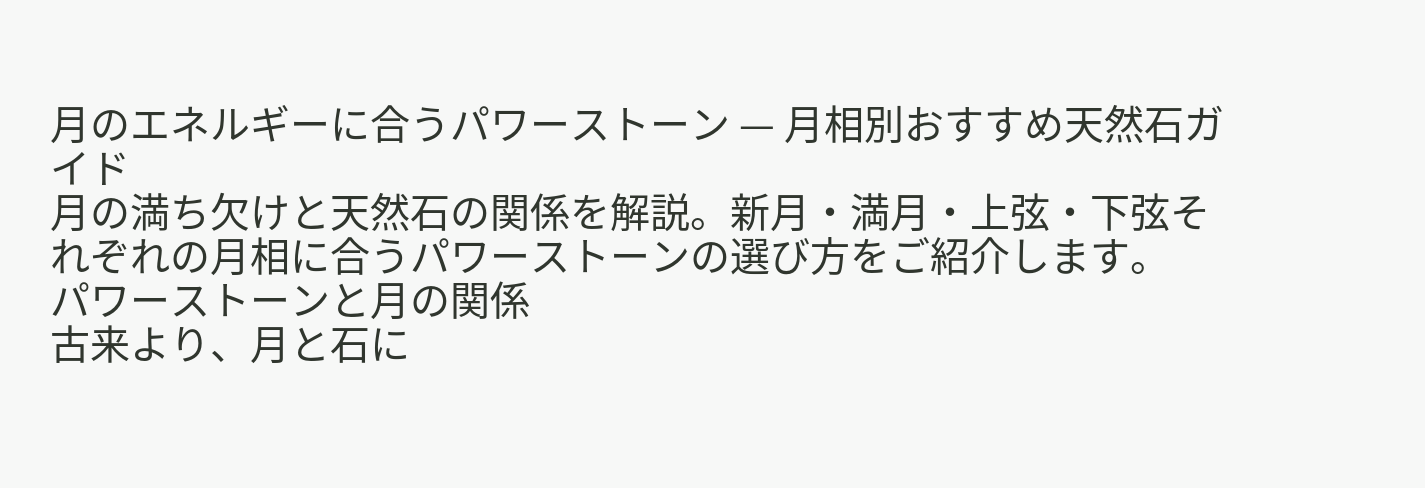月のエネルギーに合うパワーストーン — 月相別おすすめ天然石ガイド
月の満ち欠けと天然石の関係を解説。新月・満月・上弦・下弦それぞれの月相に合うパワーストーンの選び方をご紹介します。
パワーストーンと月の関係
古来より、月と石に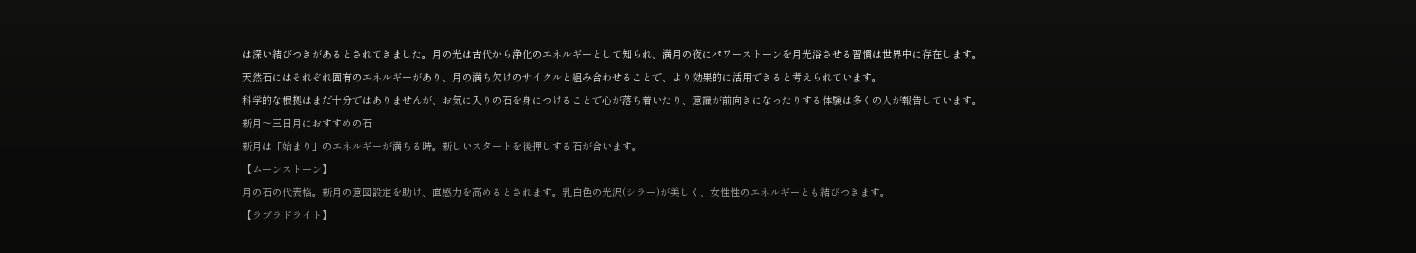は深い結びつきがあるとされてきました。月の光は古代から浄化のエネルギーとして知られ、満月の夜にパワーストーンを月光浴させる習慣は世界中に存在します。
天然石にはそれぞれ固有のエネルギーがあり、月の満ち欠けのサイクルと組み合わせることで、より効果的に活用できると考えられています。
科学的な根拠はまだ十分ではありませんが、お気に入りの石を身につけることで心が落ち着いたり、意識が前向きになったりする体験は多くの人が報告しています。
新月〜三日月におすすめの石
新月は「始まり」のエネルギーが満ちる時。新しいスタートを後押しする石が合います。
【ムーンストーン】
月の石の代表格。新月の意図設定を助け、直感力を高めるとされます。乳白色の光沢(シラー)が美しく、女性性のエネルギーとも結びつきます。
【ラブラドライト】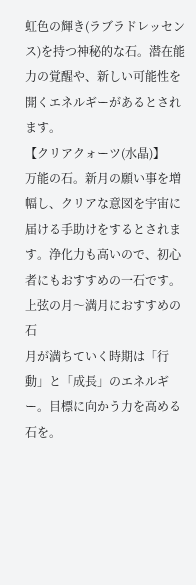虹色の輝き(ラブラドレッセンス)を持つ神秘的な石。潜在能力の覚醒や、新しい可能性を開くエネルギーがあるとされます。
【クリアクォーツ(水晶)】
万能の石。新月の願い事を増幅し、クリアな意図を宇宙に届ける手助けをするとされます。浄化力も高いので、初心者にもおすすめの一石です。
上弦の月〜満月におすすめの石
月が満ちていく時期は「行動」と「成長」のエネルギー。目標に向かう力を高める石を。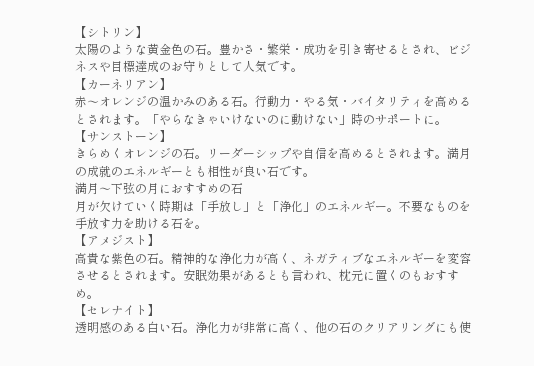【シトリン】
太陽のような黄金色の石。豊かさ・繁栄・成功を引き寄せるとされ、ビジネスや目標達成のお守りとして人気です。
【カーネリアン】
赤〜オレンジの温かみのある石。行動力・やる気・バイタリティを高めるとされます。「やらなきゃいけないのに動けない」時のサポートに。
【サンストーン】
きらめくオレンジの石。リーダーシップや自信を高めるとされます。満月の成就のエネルギーとも相性が良い石です。
満月〜下弦の月におすすめの石
月が欠けていく時期は「手放し」と「浄化」のエネルギー。不要なものを手放す力を助ける石を。
【アメジスト】
高貴な紫色の石。精神的な浄化力が高く、ネガティブなエネルギーを変容させるとされます。安眠効果があるとも言われ、枕元に置くのもおすすめ。
【セレナイト】
透明感のある白い石。浄化力が非常に高く、他の石のクリアリングにも使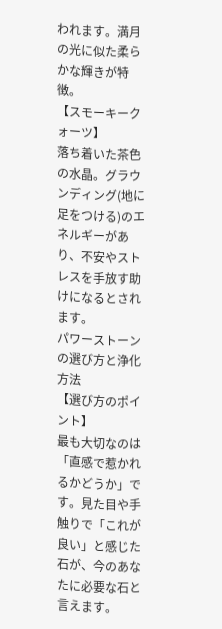われます。満月の光に似た柔らかな輝きが特徴。
【スモーキークォーツ】
落ち着いた茶色の水晶。グラウンディング(地に足をつける)のエネルギーがあり、不安やストレスを手放す助けになるとされます。
パワーストーンの選び方と浄化方法
【選び方のポイント】
最も大切なのは「直感で惹かれるかどうか」です。見た目や手触りで「これが良い」と感じた石が、今のあなたに必要な石と言えます。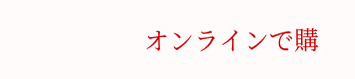オンラインで購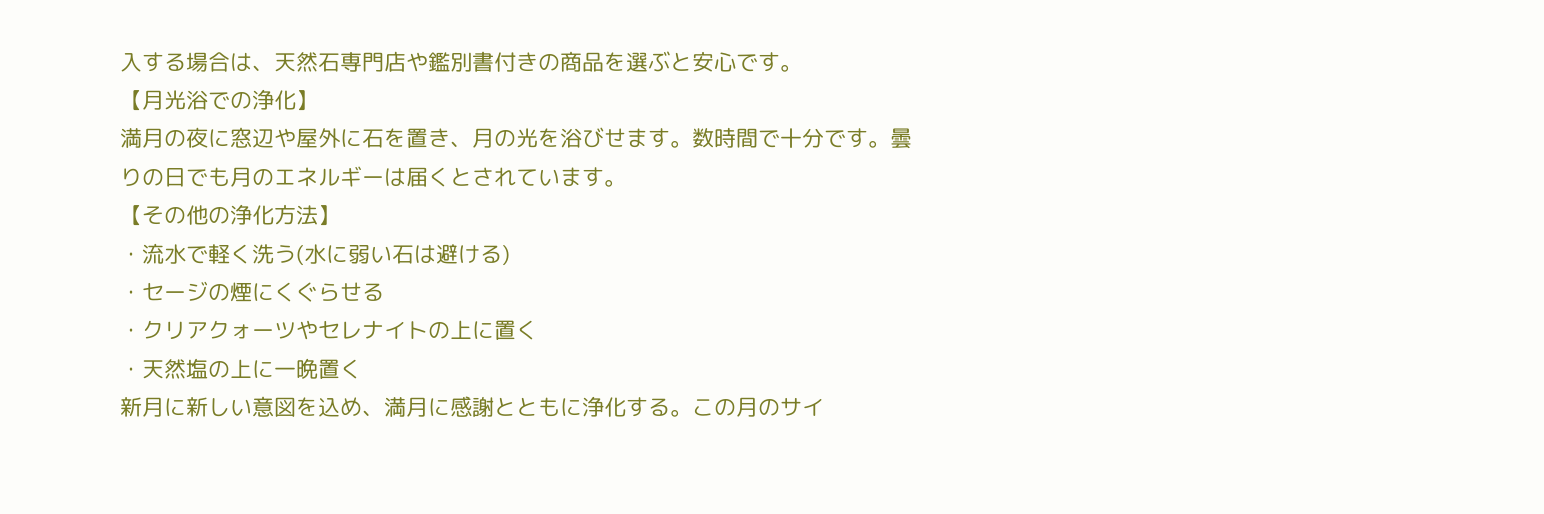入する場合は、天然石専門店や鑑別書付きの商品を選ぶと安心です。
【月光浴での浄化】
満月の夜に窓辺や屋外に石を置き、月の光を浴びせます。数時間で十分です。曇りの日でも月のエネルギーは届くとされています。
【その他の浄化方法】
・流水で軽く洗う(水に弱い石は避ける)
・セージの煙にくぐらせる
・クリアクォーツやセレナイトの上に置く
・天然塩の上に一晩置く
新月に新しい意図を込め、満月に感謝とともに浄化する。この月のサイ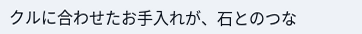クルに合わせたお手入れが、石とのつな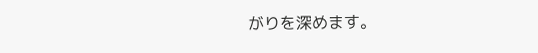がりを深めます。